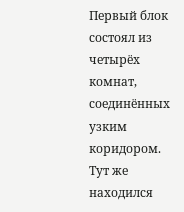Первый блок состоял из четырёх комнат, соединённых узким коридором. Тут же находился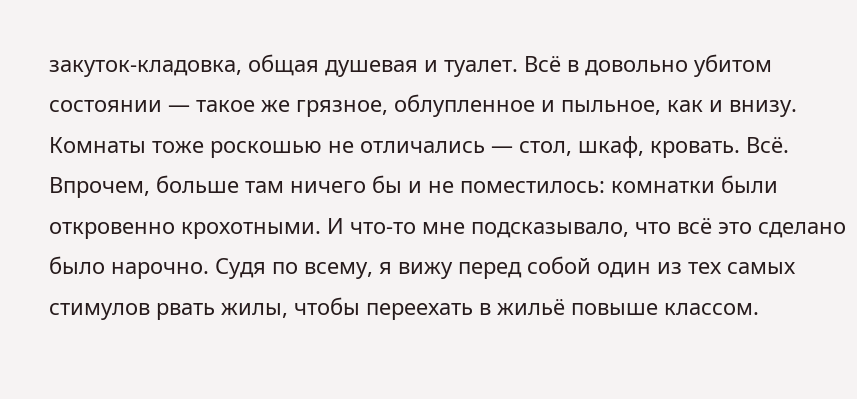закуток-кладовка, общая душевая и туалет. Всё в довольно убитом состоянии — такое же грязное, облупленное и пыльное, как и внизу. Комнаты тоже роскошью не отличались — стол, шкаф, кровать. Всё. Впрочем, больше там ничего бы и не поместилось: комнатки были откровенно крохотными. И что-то мне подсказывало, что всё это сделано было нарочно. Судя по всему, я вижу перед собой один из тех самых стимулов рвать жилы, чтобы переехать в жильё повыше классом.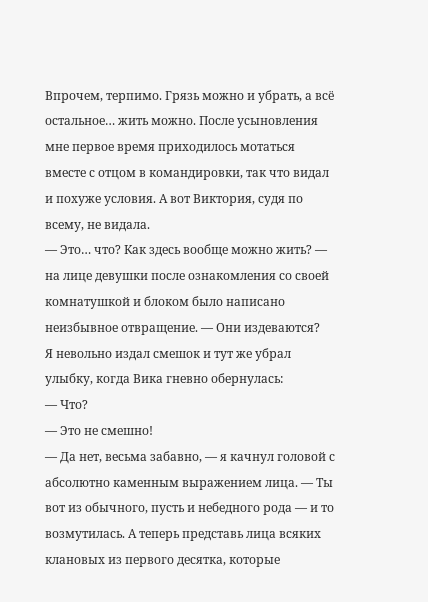Впрочем, терпимо. Грязь можно и убрать, а всё остальное… жить можно. После усыновления мне первое время приходилось мотаться вместе с отцом в командировки, так что видал и похуже условия. А вот Виктория, судя по всему, не видала.
— Это… что? Как здесь вообще можно жить? — на лице девушки после ознакомления со своей комнатушкой и блоком было написано неизбывное отвращение. — Они издеваются?
Я невольно издал смешок и тут же убрал улыбку, когда Вика гневно обернулась:
— Что?
— Это не смешно!
— Да нет, весьма забавно, — я качнул головой с абсолютно каменным выражением лица. — Ты вот из обычного, пусть и небедного рода — и то возмутилась. А теперь представь лица всяких клановых из первого десятка, которые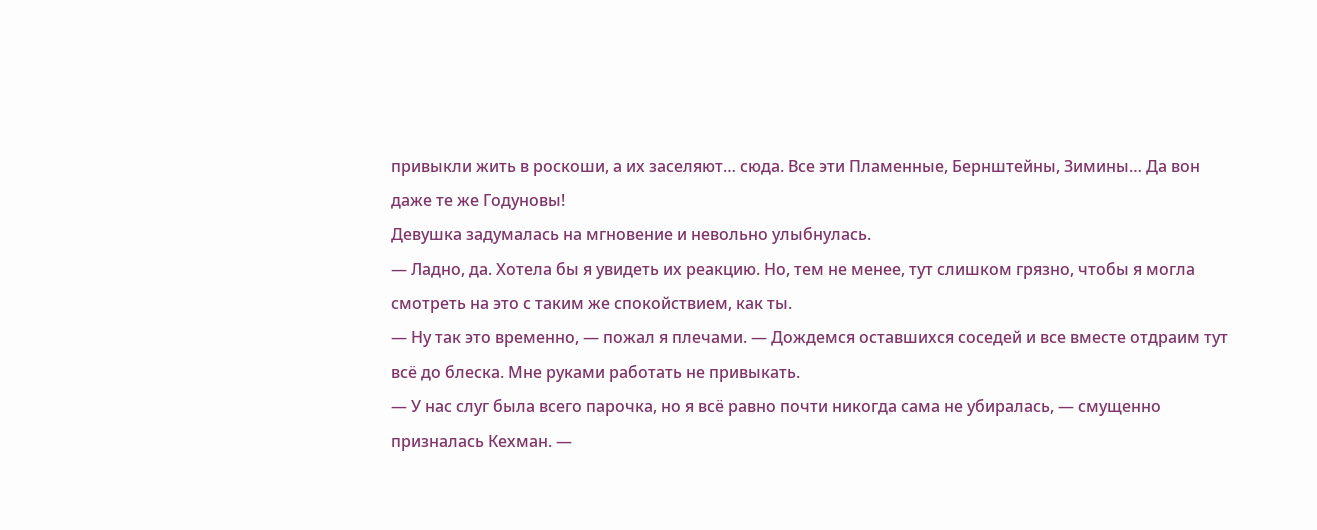привыкли жить в роскоши, а их заселяют… сюда. Все эти Пламенные, Бернштейны, Зимины… Да вон даже те же Годуновы!
Девушка задумалась на мгновение и невольно улыбнулась.
— Ладно, да. Хотела бы я увидеть их реакцию. Но, тем не менее, тут слишком грязно, чтобы я могла смотреть на это с таким же спокойствием, как ты.
— Ну так это временно, — пожал я плечами. — Дождемся оставшихся соседей и все вместе отдраим тут всё до блеска. Мне руками работать не привыкать.
— У нас слуг была всего парочка, но я всё равно почти никогда сама не убиралась, — смущенно призналась Кехман. —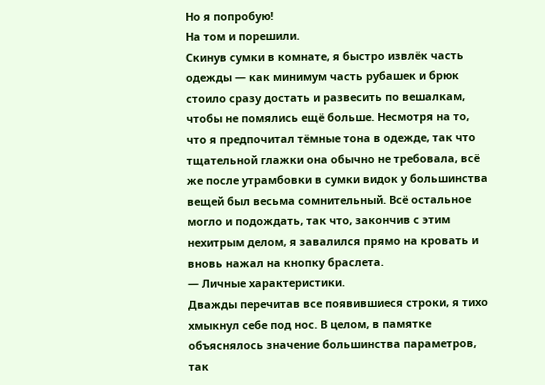Но я попробую!
На том и порешили.
Скинув сумки в комнате, я быстро извлёк часть одежды — как минимум часть рубашек и брюк стоило сразу достать и развесить по вешалкам, чтобы не помялись ещё больше. Несмотря на то, что я предпочитал тёмные тона в одежде, так что тщательной глажки она обычно не требовала, всё же после утрамбовки в сумки видок у большинства вещей был весьма сомнительный. Всё остальное могло и подождать, так что, закончив с этим нехитрым делом, я завалился прямо на кровать и вновь нажал на кнопку браслета.
— Личные характеристики.
Дважды перечитав все появившиеся строки, я тихо хмыкнул себе под нос. В целом, в памятке объяснялось значение большинства параметров, так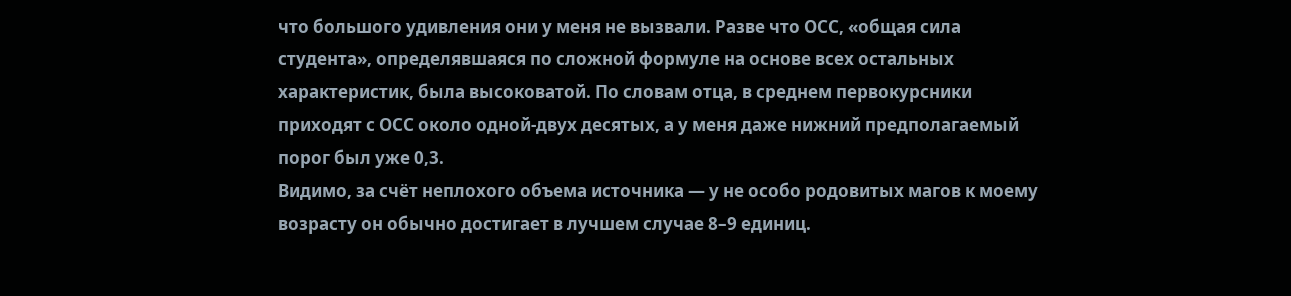что большого удивления они у меня не вызвали. Разве что ОСС, «общая сила студента», определявшаяся по сложной формуле на основе всех остальных характеристик, была высоковатой. По словам отца, в среднем первокурсники приходят с ОСС около одной-двух десятых, а у меня даже нижний предполагаемый порог был уже 0,3.
Видимо, за счёт неплохого объема источника — у не особо родовитых магов к моему возрасту он обычно достигает в лучшем случае 8–9 единиц.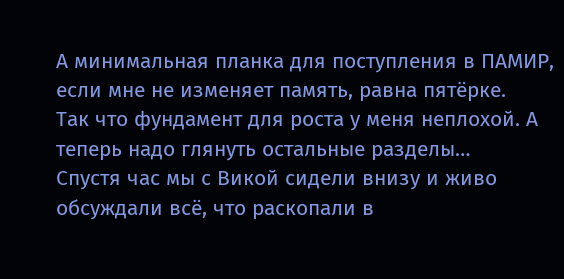А минимальная планка для поступления в ПАМИР, если мне не изменяет память, равна пятёрке.
Так что фундамент для роста у меня неплохой. А теперь надо глянуть остальные разделы…
Спустя час мы с Викой сидели внизу и живо обсуждали всё, что раскопали в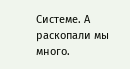Системе. А раскопали мы много.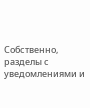Собственно, разделы с уведомлениями и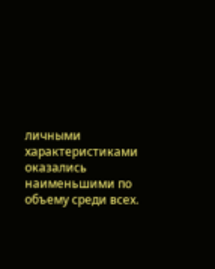личными характеристиками оказались наименьшими по объему среди всех.